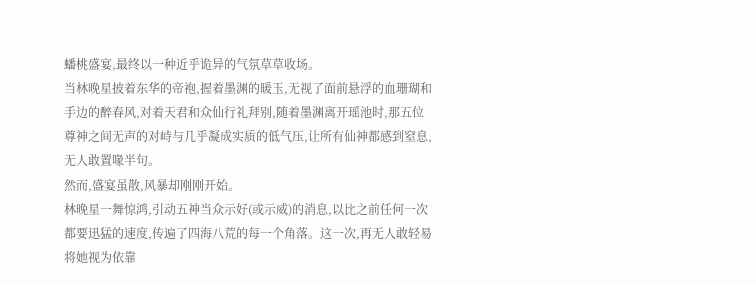蟠桃盛宴,最终以一种近乎诡异的气氛草草收场。
当林晚星披着东华的帝袍,握着墨渊的暖玉,无视了面前悬浮的血珊瑚和手边的醉春风,对着天君和众仙行礼拜别,随着墨渊离开瑶池时,那五位尊神之间无声的对峙与几乎凝成实质的低气压,让所有仙神都感到窒息,无人敢置喙半句。
然而,盛宴虽散,风暴却刚刚开始。
林晚星一舞惊鸿,引动五神当众示好(或示威)的消息,以比之前任何一次都要迅猛的速度,传遍了四海八荒的每一个角落。这一次,再无人敢轻易将她视为依靠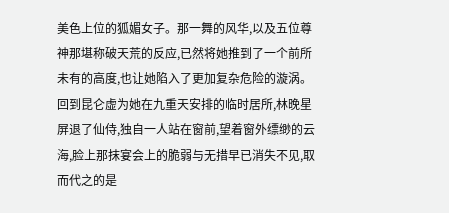美色上位的狐媚女子。那一舞的风华,以及五位尊神那堪称破天荒的反应,已然将她推到了一个前所未有的高度,也让她陷入了更加复杂危险的漩涡。
回到昆仑虚为她在九重天安排的临时居所,林晚星屏退了仙侍,独自一人站在窗前,望着窗外缥缈的云海,脸上那抹宴会上的脆弱与无措早已消失不见,取而代之的是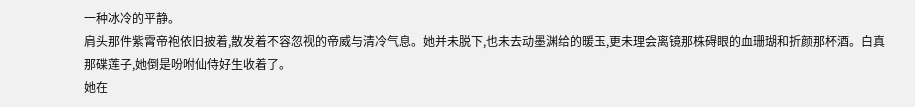一种冰冷的平静。
肩头那件紫霄帝袍依旧披着,散发着不容忽视的帝威与清冷气息。她并未脱下,也未去动墨渊给的暖玉,更未理会离镜那株碍眼的血珊瑚和折颜那杯酒。白真那碟莲子,她倒是吩咐仙侍好生收着了。
她在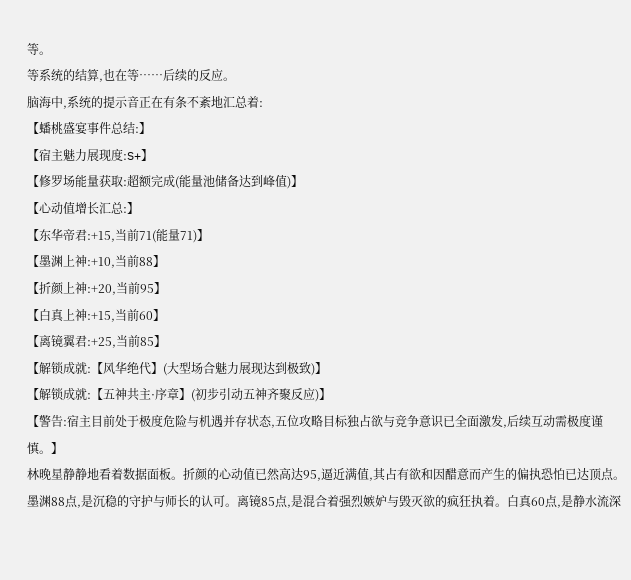等。
等系统的结算,也在等……后续的反应。
脑海中,系统的提示音正在有条不紊地汇总着:
【蟠桃盛宴事件总结:】
【宿主魅力展现度:S+】
【修罗场能量获取:超额完成(能量池储备达到峰值)】
【心动值增长汇总:】
【东华帝君:+15,当前71(能量71)】
【墨渊上神:+10,当前88】
【折颜上神:+20,当前95】
【白真上神:+15,当前60】
【离镜翼君:+25,当前85】
【解锁成就:【风华绝代】(大型场合魅力展现达到极致)】
【解锁成就:【五神共主·序章】(初步引动五神齐聚反应)】
【警告:宿主目前处于极度危险与机遇并存状态,五位攻略目标独占欲与竞争意识已全面激发,后续互动需极度谨慎。】
林晚星静静地看着数据面板。折颜的心动值已然高达95,逼近满值,其占有欲和因醋意而产生的偏执恐怕已达顶点。墨渊88点,是沉稳的守护与师长的认可。离镜85点,是混合着强烈嫉妒与毁灭欲的疯狂执着。白真60点,是静水流深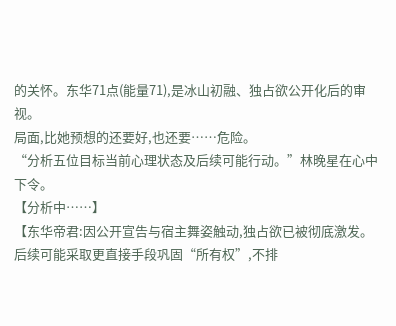的关怀。东华71点(能量71),是冰山初融、独占欲公开化后的审视。
局面,比她预想的还要好,也还要……危险。
“分析五位目标当前心理状态及后续可能行动。”林晚星在心中下令。
【分析中……】
【东华帝君:因公开宣告与宿主舞姿触动,独占欲已被彻底激发。后续可能采取更直接手段巩固“所有权”,不排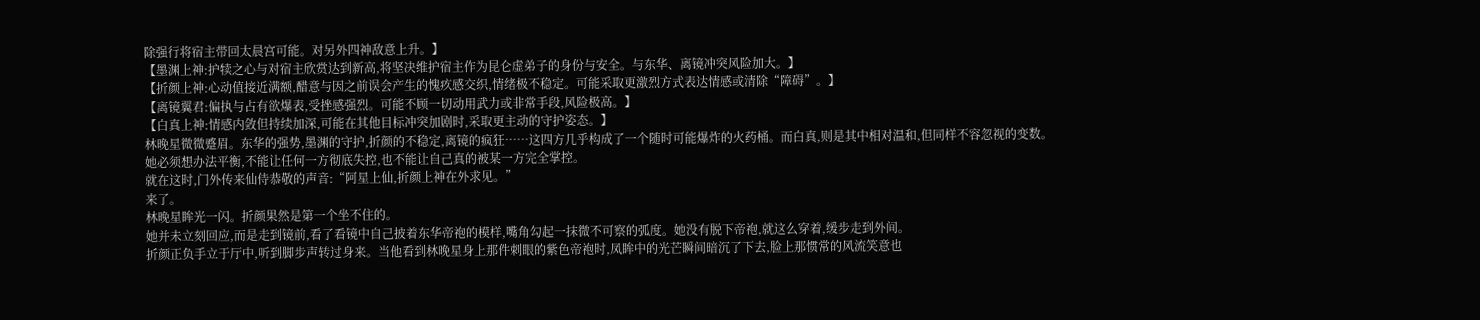除强行将宿主带回太晨宫可能。对另外四神敌意上升。】
【墨渊上神:护犊之心与对宿主欣赏达到新高,将坚决维护宿主作为昆仑虚弟子的身份与安全。与东华、离镜冲突风险加大。】
【折颜上神:心动值接近满额,醋意与因之前误会产生的愧疚感交织,情绪极不稳定。可能采取更激烈方式表达情感或清除“障碍”。】
【离镜翼君:偏执与占有欲爆表,受挫感强烈。可能不顾一切动用武力或非常手段,风险极高。】
【白真上神:情感内敛但持续加深,可能在其他目标冲突加剧时,采取更主动的守护姿态。】
林晚星微微蹙眉。东华的强势,墨渊的守护,折颜的不稳定,离镜的疯狂……这四方几乎构成了一个随时可能爆炸的火药桶。而白真,则是其中相对温和,但同样不容忽视的变数。
她必须想办法平衡,不能让任何一方彻底失控,也不能让自己真的被某一方完全掌控。
就在这时,门外传来仙侍恭敬的声音:“阿星上仙,折颜上神在外求见。”
来了。
林晚星眸光一闪。折颜果然是第一个坐不住的。
她并未立刻回应,而是走到镜前,看了看镜中自己披着东华帝袍的模样,嘴角勾起一抹微不可察的弧度。她没有脱下帝袍,就这么穿着,缓步走到外间。
折颜正负手立于厅中,听到脚步声转过身来。当他看到林晚星身上那件刺眼的紫色帝袍时,凤眸中的光芒瞬间暗沉了下去,脸上那惯常的风流笑意也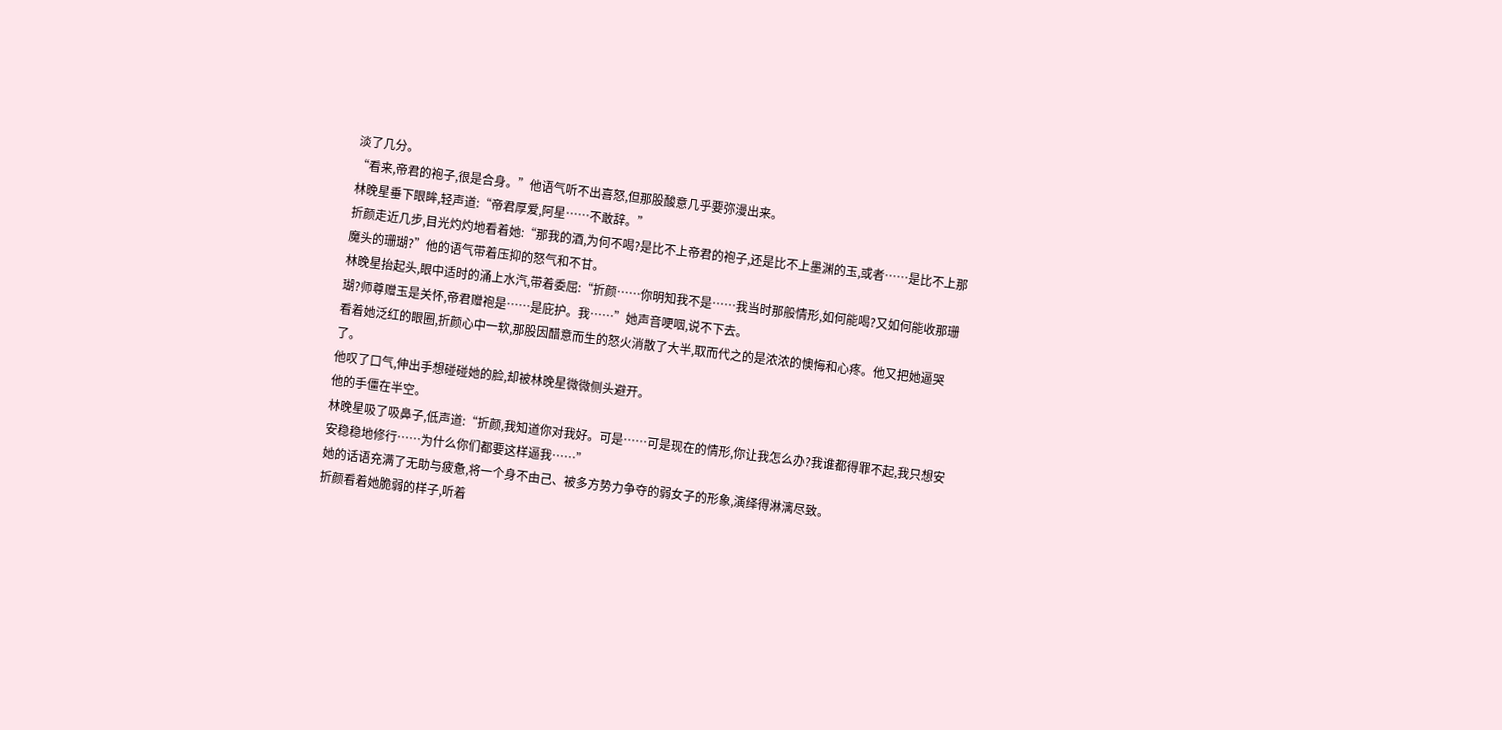淡了几分。
“看来,帝君的袍子,很是合身。”他语气听不出喜怒,但那股酸意几乎要弥漫出来。
林晚星垂下眼眸,轻声道:“帝君厚爱,阿星……不敢辞。”
折颜走近几步,目光灼灼地看着她:“那我的酒,为何不喝?是比不上帝君的袍子,还是比不上墨渊的玉,或者……是比不上那魔头的珊瑚?”他的语气带着压抑的怒气和不甘。
林晚星抬起头,眼中适时的涌上水汽,带着委屈:“折颜……你明知我不是……我当时那般情形,如何能喝?又如何能收那珊瑚?师尊赠玉是关怀,帝君赠袍是……是庇护。我……”她声音哽咽,说不下去。
看着她泛红的眼圈,折颜心中一软,那股因醋意而生的怒火消散了大半,取而代之的是浓浓的懊悔和心疼。他又把她逼哭了。
他叹了口气,伸出手想碰碰她的脸,却被林晚星微微侧头避开。
他的手僵在半空。
林晚星吸了吸鼻子,低声道:“折颜,我知道你对我好。可是……可是现在的情形,你让我怎么办?我谁都得罪不起,我只想安安稳稳地修行……为什么你们都要这样逼我……”
她的话语充满了无助与疲惫,将一个身不由己、被多方势力争夺的弱女子的形象,演绎得淋漓尽致。
折颜看着她脆弱的样子,听着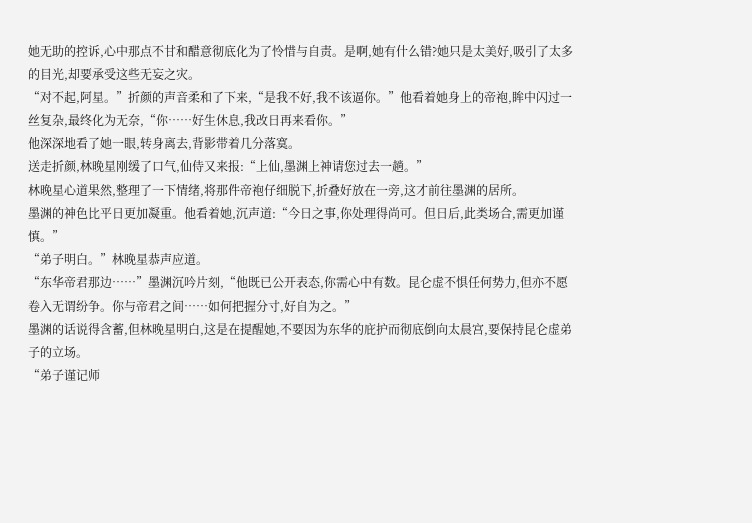她无助的控诉,心中那点不甘和醋意彻底化为了怜惜与自责。是啊,她有什么错?她只是太美好,吸引了太多的目光,却要承受这些无妄之灾。
“对不起,阿星。”折颜的声音柔和了下来,“是我不好,我不该逼你。”他看着她身上的帝袍,眸中闪过一丝复杂,最终化为无奈,“你……好生休息,我改日再来看你。”
他深深地看了她一眼,转身离去,背影带着几分落寞。
送走折颜,林晚星刚缓了口气,仙侍又来报:“上仙,墨渊上神请您过去一趟。”
林晚星心道果然,整理了一下情绪,将那件帝袍仔细脱下,折叠好放在一旁,这才前往墨渊的居所。
墨渊的神色比平日更加凝重。他看着她,沉声道:“今日之事,你处理得尚可。但日后,此类场合,需更加谨慎。”
“弟子明白。”林晚星恭声应道。
“东华帝君那边……”墨渊沉吟片刻,“他既已公开表态,你需心中有数。昆仑虚不惧任何势力,但亦不愿卷入无谓纷争。你与帝君之间……如何把握分寸,好自为之。”
墨渊的话说得含蓄,但林晚星明白,这是在提醒她,不要因为东华的庇护而彻底倒向太晨宫,要保持昆仑虚弟子的立场。
“弟子谨记师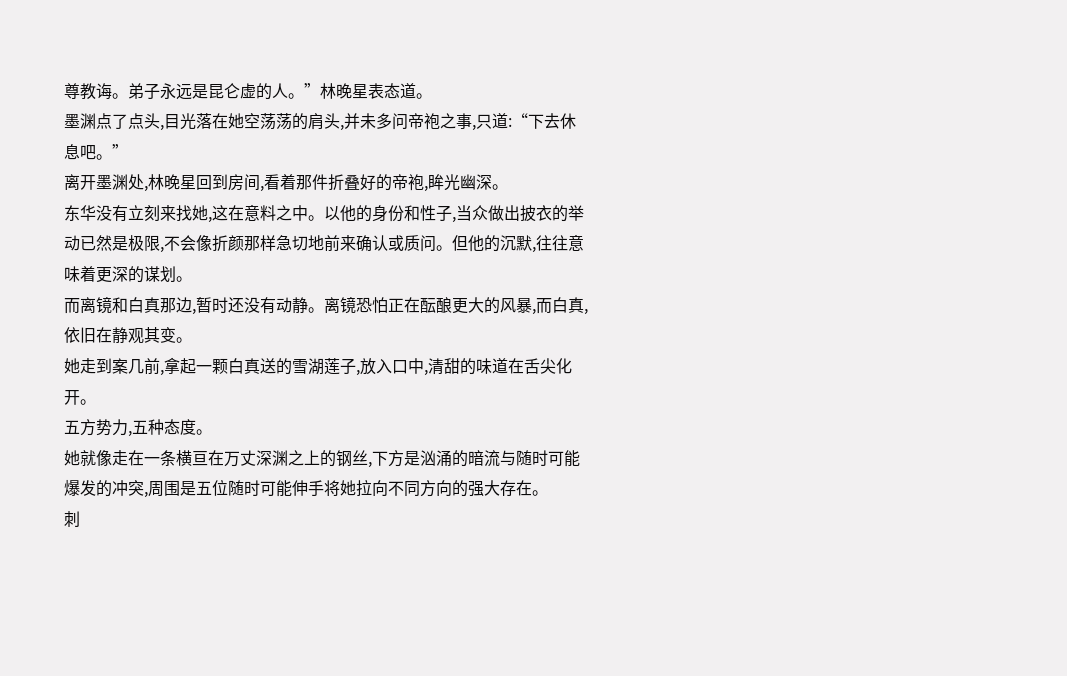尊教诲。弟子永远是昆仑虚的人。”林晚星表态道。
墨渊点了点头,目光落在她空荡荡的肩头,并未多问帝袍之事,只道:“下去休息吧。”
离开墨渊处,林晚星回到房间,看着那件折叠好的帝袍,眸光幽深。
东华没有立刻来找她,这在意料之中。以他的身份和性子,当众做出披衣的举动已然是极限,不会像折颜那样急切地前来确认或质问。但他的沉默,往往意味着更深的谋划。
而离镜和白真那边,暂时还没有动静。离镜恐怕正在酝酿更大的风暴,而白真,依旧在静观其变。
她走到案几前,拿起一颗白真送的雪湖莲子,放入口中,清甜的味道在舌尖化开。
五方势力,五种态度。
她就像走在一条横亘在万丈深渊之上的钢丝,下方是汹涌的暗流与随时可能爆发的冲突,周围是五位随时可能伸手将她拉向不同方向的强大存在。
刺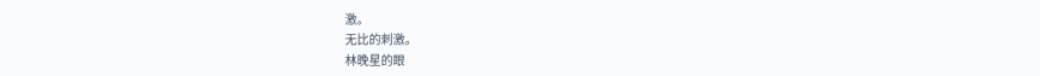激。
无比的刺激。
林晚星的眼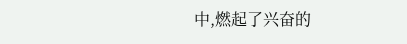中,燃起了兴奋的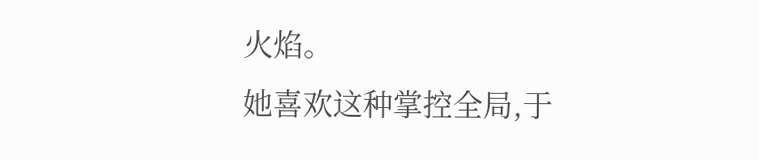火焰。
她喜欢这种掌控全局,于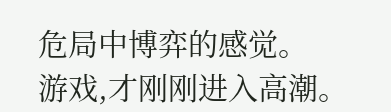危局中博弈的感觉。
游戏,才刚刚进入高潮。